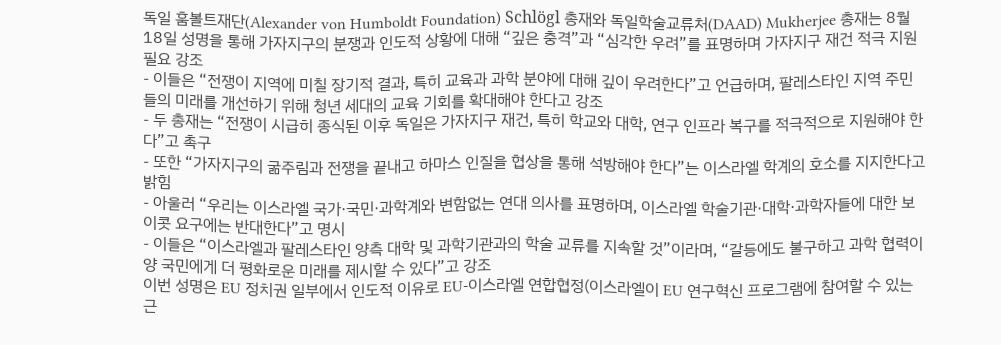독일 훔볼트재단(Alexander von Humboldt Foundation) Schlögl 총재와 독일학술교류처(DAAD) Mukherjee 총재는 8월 18일 성명을 통해 가자지구의 분쟁과 인도적 상황에 대해 “깊은 충격”과 “심각한 우려”를 표명하며 가자지구 재건 적극 지원 필요 강조
- 이들은 “전쟁이 지역에 미칠 장기적 결과, 특히 교육과 과학 분야에 대해 깊이 우려한다”고 언급하며, 팔레스타인 지역 주민들의 미래를 개선하기 위해 청년 세대의 교육 기회를 확대해야 한다고 강조
- 두 총재는 “전쟁이 시급히 종식된 이후 독일은 가자지구 재건, 특히 학교와 대학, 연구 인프라 복구를 적극적으로 지원해야 한다”고 촉구
- 또한 “가자지구의 굶주림과 전쟁을 끝내고 하마스 인질을 협상을 통해 석방해야 한다”는 이스라엘 학계의 호소를 지지한다고 밝힘
- 아울러 “우리는 이스라엘 국가·국민·과학계와 변함없는 연대 의사를 표명하며, 이스라엘 학술기관·대학·과학자들에 대한 보이콧 요구에는 반대한다”고 명시
- 이들은 “이스라엘과 팔레스타인 양측 대학 및 과학기관과의 학술 교류를 지속할 것”이라며, “갈등에도 불구하고 과학 협력이 양 국민에게 더 평화로운 미래를 제시할 수 있다”고 강조
이번 성명은 EU 정치권 일부에서 인도적 이유로 EU-이스라엘 연합협정(이스라엘이 EU 연구혁신 프로그램에 참여할 수 있는 근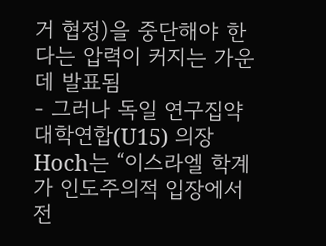거 협정)을 중단해야 한다는 압력이 커지는 가운데 발표됨
- 그러나 독일 연구집약대학연합(U15) 의장 Hoch는 “이스라엘 학계가 인도주의적 입장에서 전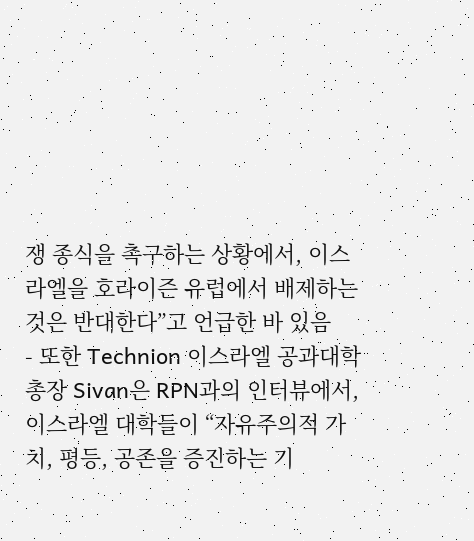쟁 종식을 촉구하는 상황에서, 이스라엘을 호라이즌 유럽에서 배제하는 것은 반대한다”고 언급한 바 있음
- 또한 Technion 이스라엘 공과대학 총장 Sivan은 RPN과의 인터뷰에서, 이스라엘 대학들이 “자유주의적 가치, 평등, 공존을 증진하는 기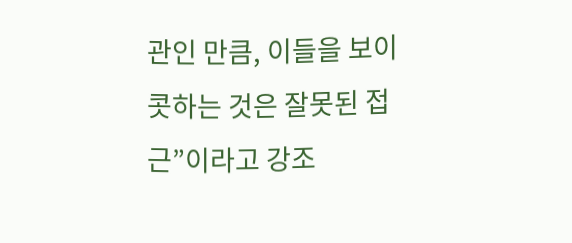관인 만큼, 이들을 보이콧하는 것은 잘못된 접근”이라고 강조